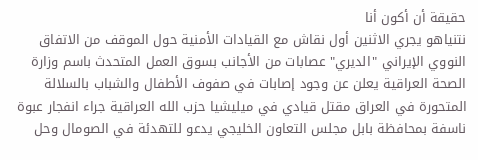حقيقة أن أكون أنا
نتنياهو يجري الاثنين أول نقاش مع القيادات الأمنية حول الموقف من الاتفاق النووي الإيراني "الديري" عصابات من الأجانب بسوق العمل المتحدث باسم وزارة الصحة العراقية يعلن عن وجود إصابات في صفوف الأطفال والشباب بالسلالة المتحورة في العراق مقتل قيادي في ميليشيا حزب الله العراقية جراء انفجار عبوة ناسفة بمحافظة بابل مجلس التعاون الخليجي يدعو للتهدئة في الصومال وحل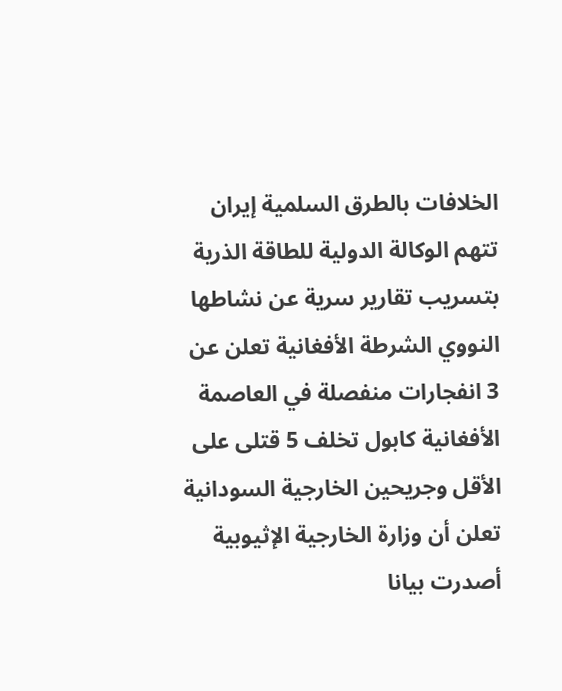الخلافات بالطرق السلمية إيران تتهم الوكالة الدولية للطاقة الذرية بتسريب تقارير سرية عن نشاطها النووي الشرطة الأفغانية تعلن عن 3 انفجارات منفصلة في العاصمة الأفغانية كابول تخلف 5 قتلى على الأقل وجريحين الخارجية السودانية تعلن أن وزارة الخارجية الإثيوبية أصدرت بيانا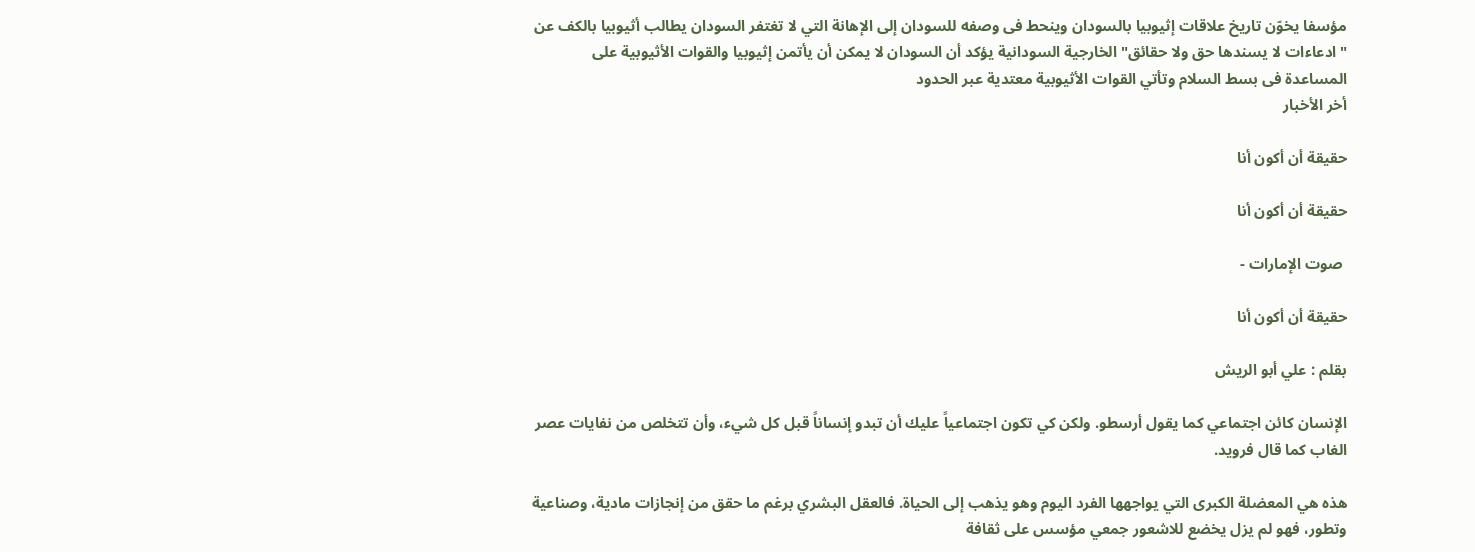مؤسفا يخوّن تاريخ علاقات إثيوبيا بالسودان وينحط فى وصفه للسودان إلى الإهانة التي لا تغتفر السودان يطالب أثيوبيا بالكف عن "ادعاءات لا يسندها حق ولا حقائق" الخارجية السودانية يؤكد أن السودان لا يمكن أن يأتمن إثيوبيا والقوات الأثيوبية على المساعدة فى بسط السلام وتأتي القوات الأثيوبية معتدية عبر الحدود
أخر الأخبار

حقيقة أن أكون أنا

حقيقة أن أكون أنا

 صوت الإمارات -

حقيقة أن أكون أنا

بقلم : علي أبو الريش

الإنسان كائن اجتماعي كما يقول أرسطو. ولكن كي تكون اجتماعياً عليك أن تبدو إنساناً قبل كل شيء، وأن تتخلص من نفايات عصر الغاب كما قال فرويد.

هذه هي المعضلة الكبرى التي يواجهها الفرد اليوم وهو يذهب إلى الحياة. فالعقل البشري برغم ما حقق من إنجازات مادية، وصناعية وتطور، فهو لم يزل يخضع للاشعور جمعي مؤسس على ثقافة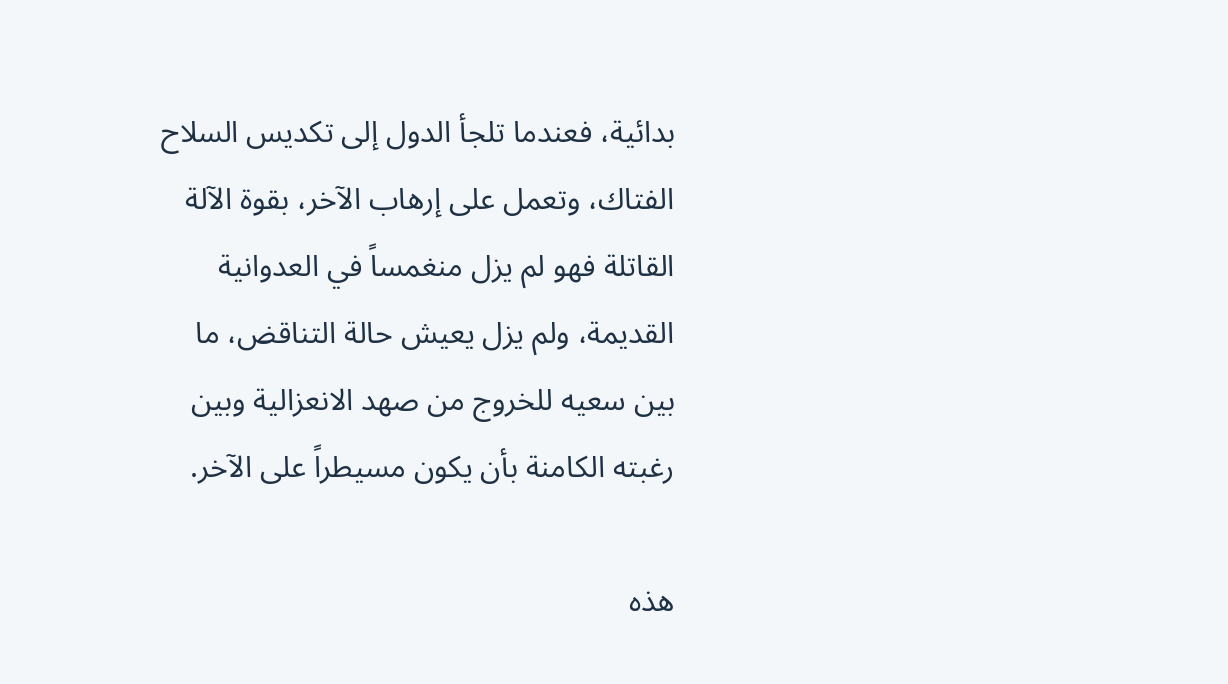بدائية، فعندما تلجأ الدول إلى تكديس السلاح الفتاك، وتعمل على إرهاب الآخر، بقوة الآلة القاتلة فهو لم يزل منغمساً في العدوانية القديمة، ولم يزل يعيش حالة التناقض، ما بين سعيه للخروج من صهد الانعزالية وبين رغبته الكامنة بأن يكون مسيطراً على الآخر.

هذه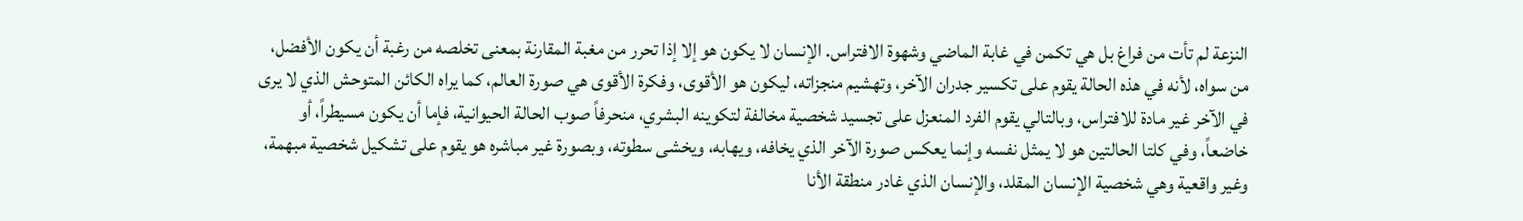النزعة لم تأت من فراغ بل هي تكمن في غابة الماضي وشهوة الافتراس. الإنسان لا يكون هو إلا إذا تحرر من مغبة المقارنة بمعنى تخلصه من رغبة أن يكون الأفضل، من سواه، لأنه في هذه الحالة يقوم على تكسير جدران الآخر، وتهشيم منجزاته، ليكون هو الأقوى، وفكرة الأقوى هي صورة العالم، كما يراه الكائن المتوحش الذي لا يرى في الآخر غير مادة للافتراس، وبالتالي يقوم الفرد المنعزل على تجسيد شخصية مخالفة لتكوينه البشري، منحرفاً صوب الحالة الحيوانية، فإما أن يكون مسيطراً، أو خاضعاً، وفي كلتا الحالتين هو لا يمثل نفسه وإنما يعكس صورة الآخر الذي يخافه، ويهابه، ويخشى سطوته، وبصورة غير مباشره هو يقوم على تشكيل شخصية مبهمة، وغير واقعية وهي شخصية الإنسان المقلد، والإنسان الذي غادر منطقة الأنا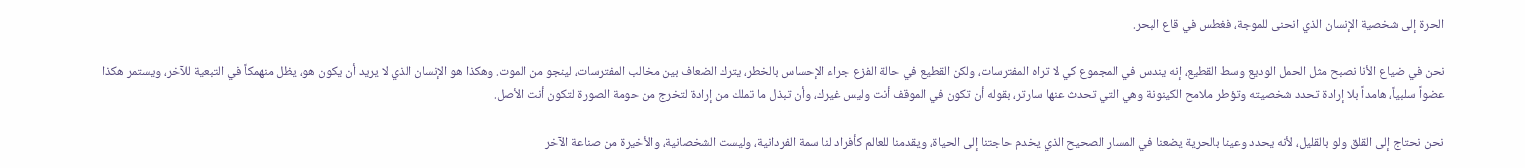الحرة إلى شخصية الإنسان الذي انحنى للموجة، فغطس في قاع البحر.

نحن في ضياع الأنا نصبح مثل الحمل الوديع وسط القطيع، إنه يندس في المجموع كي لا تراه المفترسات، ولكن القطيع في حالة الفزع جراء الإحساس بالخطر، يترك الضعاف بين مخالب المفترسات، لينجو من الموت. وهكذا هو الإنسان الذي لا يريد أن يكون هو، يظل منهمكاً في التبعية للآخر، ويستمر هكذا عضواً سلبياً، هامداً بلا إرادة تحدد شخصيته وتؤطر ملامح الكينونة وهي التي تحدث عنها سارتر، بقوله أن تكون في الموقف أنت وليس غيرك، وأن تبذل ما تملك من إرادة لتخرج من حومة الصورة لتكون أنت الأصل.

نحن نحتاج إلى القلق ولو بالقليل، لأنه يحدد وعينا بالحرية يضعنا في المسار الصحيح الذي يخدم حاجتنا إلى الحياة، ويقدمنا للعالم كأفراد لنا سمة الفردانية، وليست الشخصانية، والأخيرة من صناعة الآخر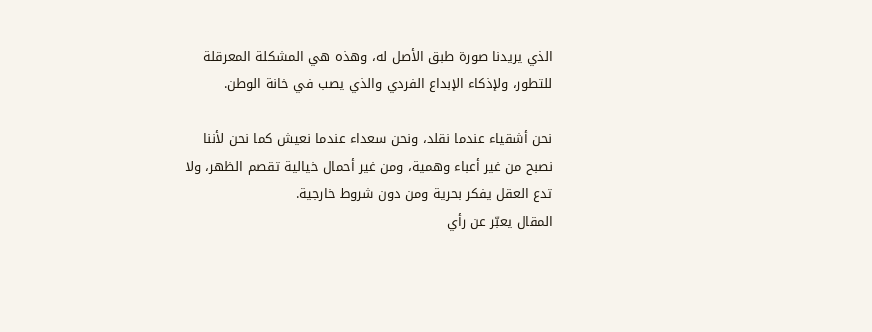الذي يريدنا صورة طبق الأصل له، وهذه هي المشكلة المعرقلة للتطور، ولإذكاء الإبداع الفردي والذي يصب في خانة الوطن.

نحن أشقياء عندما نقلد، ونحن سعداء عندما نعيش كما نحن لأننا نصبح من غير أعباء وهمية، ومن غير أحمال خيالية تقصم الظهر، ولا تدع العقل يفكر بحرية ومن دون شروط خارجية.
المقال يعبّر عن رأي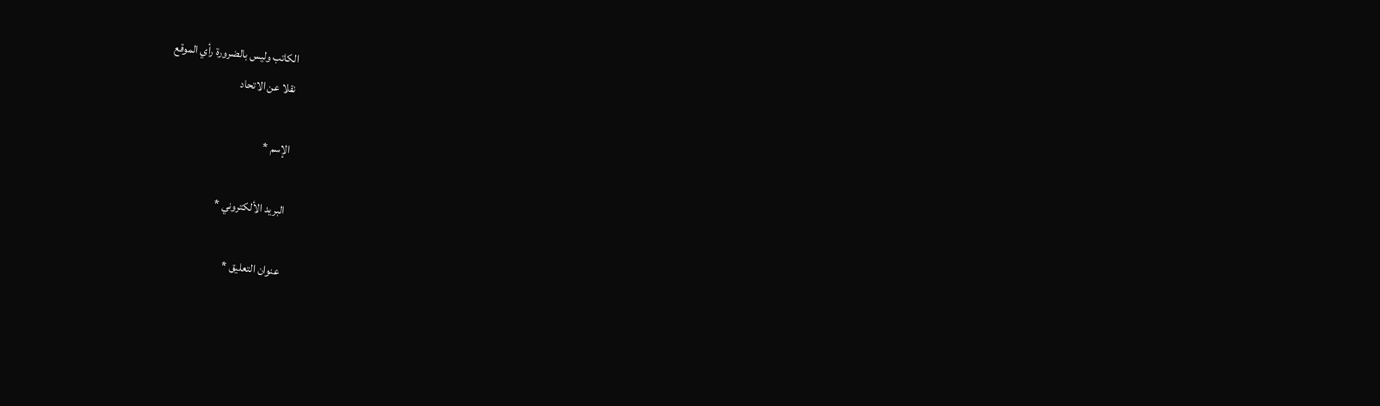الكاتب وليس بالضرورة رأي الموقع
نقلا عن الاتحاد

الإسم *

البريد الألكتروني *

عنوان التعليق *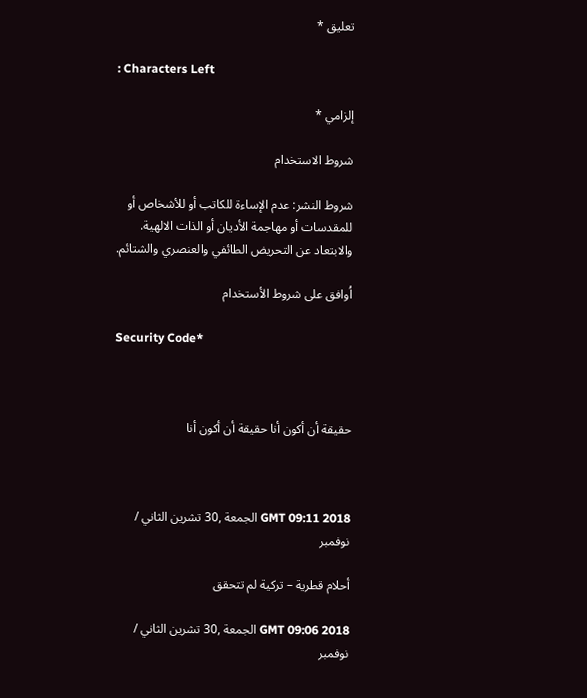تعليق *

: Characters Left

إلزامي *

شروط الاستخدام

شروط النشر: عدم الإساءة للكاتب أو للأشخاص أو للمقدسات أو مهاجمة الأديان أو الذات الالهية. والابتعاد عن التحريض الطائفي والعنصري والشتائم.

اُوافق على شروط الأستخدام

Security Code*



حقيقة أن أكون أنا حقيقة أن أكون أنا



GMT 09:11 2018 الجمعة ,30 تشرين الثاني / نوفمبر

أحلام قطرية – تركية لم تتحقق

GMT 09:06 2018 الجمعة ,30 تشرين الثاني / نوفمبر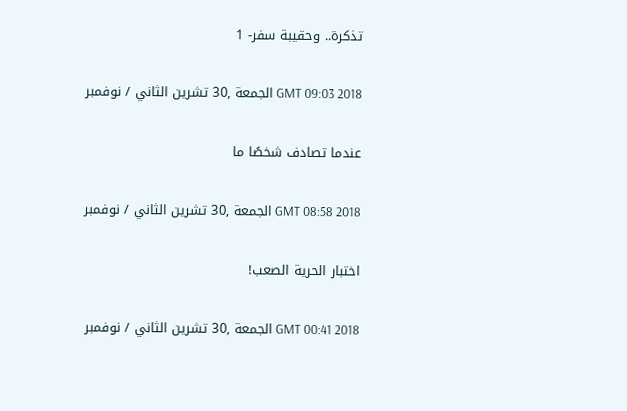تذكرة.. وحقيبة سفر- 1

GMT 09:03 2018 الجمعة ,30 تشرين الثاني / نوفمبر

عندما تصادف شخصًا ما

GMT 08:58 2018 الجمعة ,30 تشرين الثاني / نوفمبر

اختبار الحرية الصعب!

GMT 00:41 2018 الجمعة ,30 تشرين الثاني / نوفمبر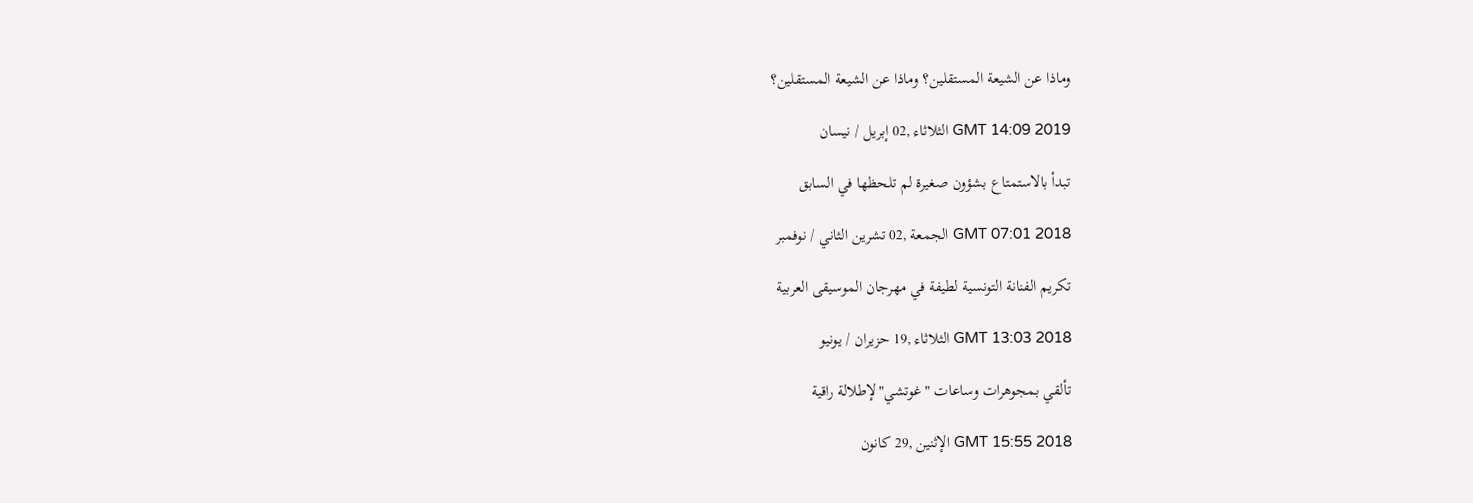وماذا عن الشيعة المستقلين؟ وماذا عن الشيعة المستقلين؟

GMT 14:09 2019 الثلاثاء ,02 إبريل / نيسان

تبدأ بالاستمتاع بشؤون صغيرة لم تلحظها في السابق

GMT 07:01 2018 الجمعة ,02 تشرين الثاني / نوفمبر

تكريم الفنانة التونسية لطيفة في مهرجان الموسيقى العربية

GMT 13:03 2018 الثلاثاء ,19 حزيران / يونيو

تألقي بمجوهرات وساعات "غوتشي"لإطلالة راقية

GMT 15:55 2018 الإثنين ,29 كانون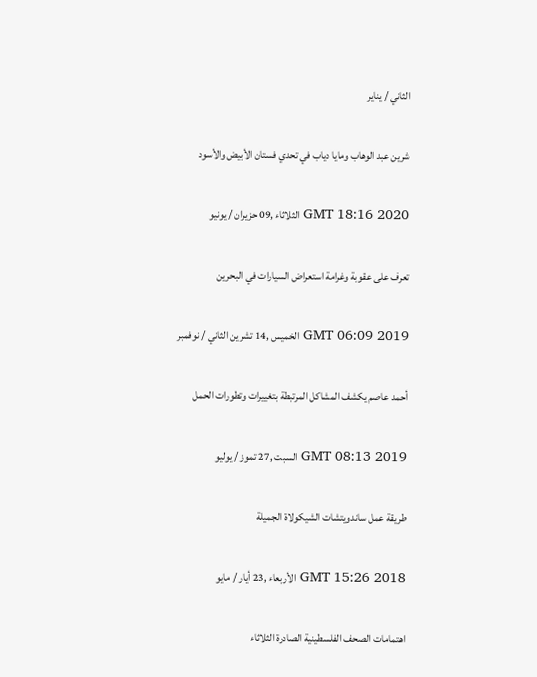الثاني / يناير

شرين عبد الوهاب ومايا دياب في تحدي فستان الأبيض والأسود

GMT 18:16 2020 الثلاثاء ,09 حزيران / يونيو

تعرف على عقوبة وغرامة استعراض السيارات في البحرين

GMT 06:09 2019 الخميس ,14 تشرين الثاني / نوفمبر

أحمد عاصم يكشف المشاكل المرتبطة بتغييرات وتطورات الحمل

GMT 08:13 2019 السبت ,27 تموز / يوليو

طريقة عمل ساندويتشات الشيكولاة الجميلة

GMT 15:26 2018 الأربعاء ,23 أيار / مايو

اهتمامات الصحف الفلسطينية الصادرة الثلاثاء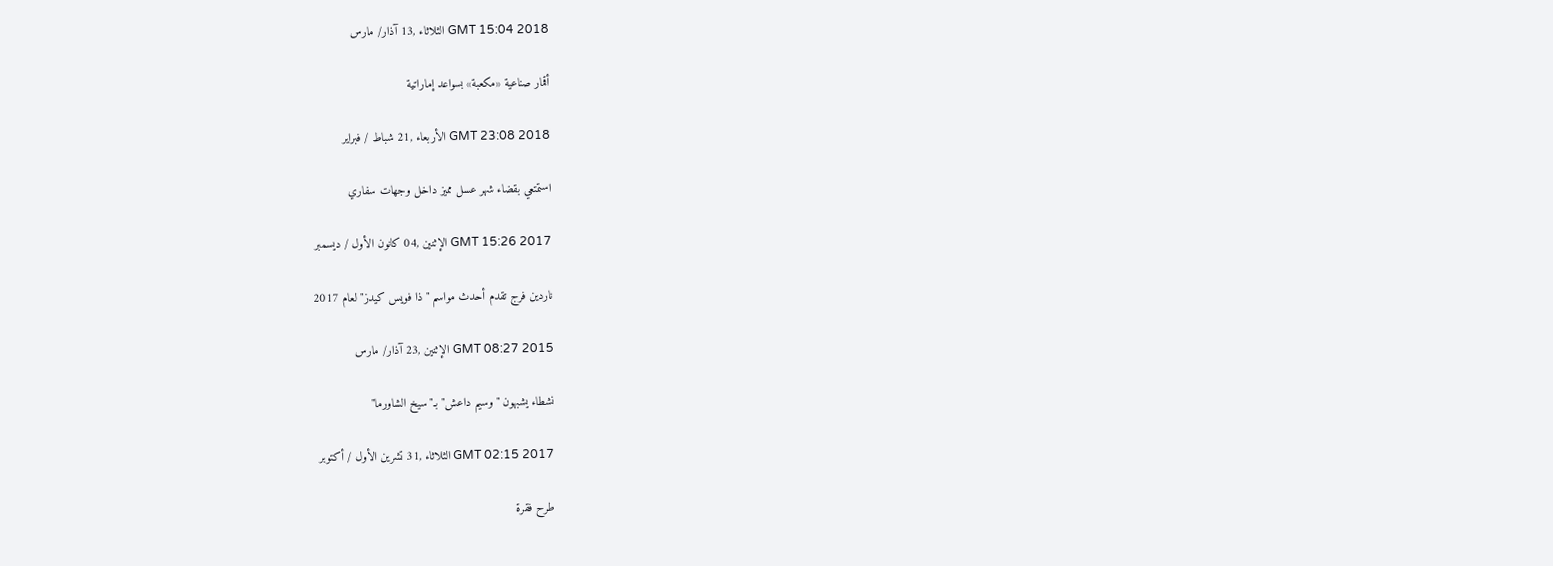GMT 15:04 2018 الثلاثاء ,13 آذار/ مارس

أقمار صناعية «مكعبة» بسواعد إماراتية

GMT 23:08 2018 الأربعاء ,21 شباط / فبراير

استمتعي بقضاء شهر عسل مميز داخل وجهات سفاري

GMT 15:26 2017 الإثنين ,04 كانون الأول / ديسمبر

ناردين فرج تقدم أحدث مواسم "ذا فويس كيدز" لعام 2017

GMT 08:27 2015 الإثنين ,23 آذار/ مارس

نشطاء يشبهون "وسيم داعش" بـ"سيخ الشاورما"

GMT 02:15 2017 الثلاثاء ,31 تشرين الأول / أكتوبر

طرح فقرة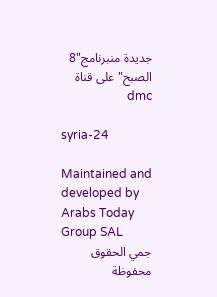جديدة منبرنامج"8 الصبح" على قناة dmc

syria-24

Maintained and developed by Arabs Today Group SAL
جمي الحقوق محفوظة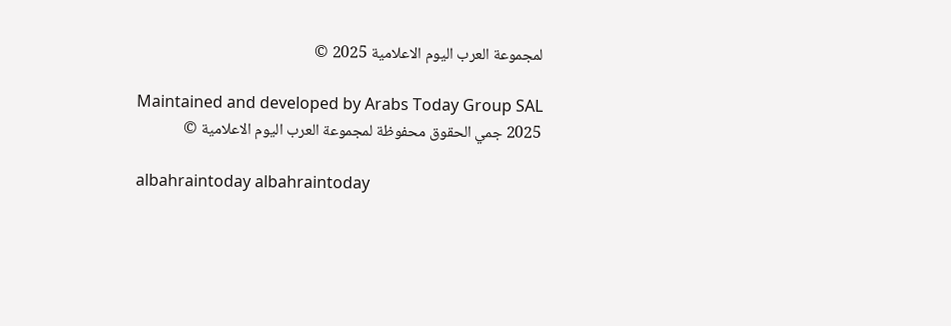لمجموعة العرب اليوم الاعلامية 2025 ©

Maintained and developed by Arabs Today Group SAL
2025 جمي الحقوق محفوظة لمجموعة العرب اليوم الاعلامية ©

albahraintoday albahraintoday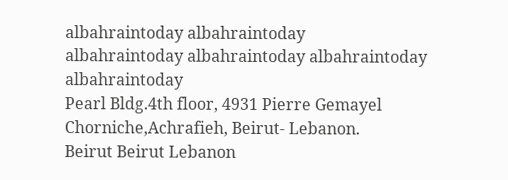albahraintoday albahraintoday
albahraintoday albahraintoday albahraintoday
albahraintoday
Pearl Bldg.4th floor, 4931 Pierre Gemayel Chorniche,Achrafieh, Beirut- Lebanon.
Beirut Beirut Lebanon